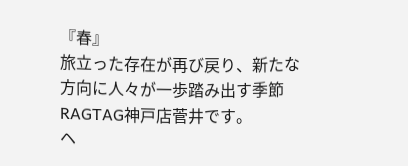『春』
旅立った存在が再び戻り、新たな方向に人々が一歩踏み出す季節
RAGTAG神戸店菅井です。
ヘ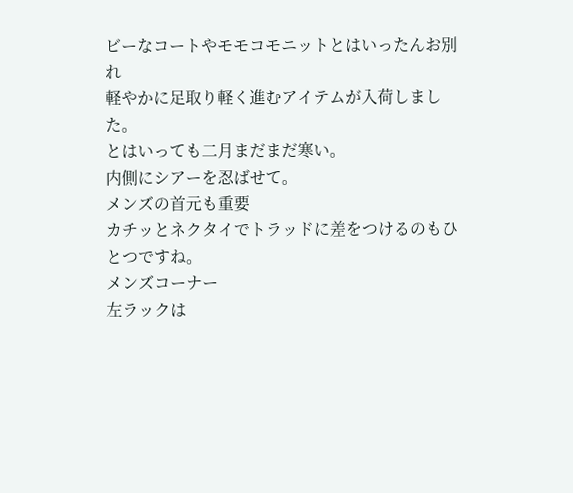ビーなコートやモモコモニットとはいったんお別れ
軽やかに足取り軽く進むアイテムが入荷しました。
とはいっても二月まだまだ寒い。
内側にシアーを忍ばせて。
メンズの首元も重要
カチッとネクタイでトラッドに差をつけるのもひとつですね。
メンズコーナー
左ラックは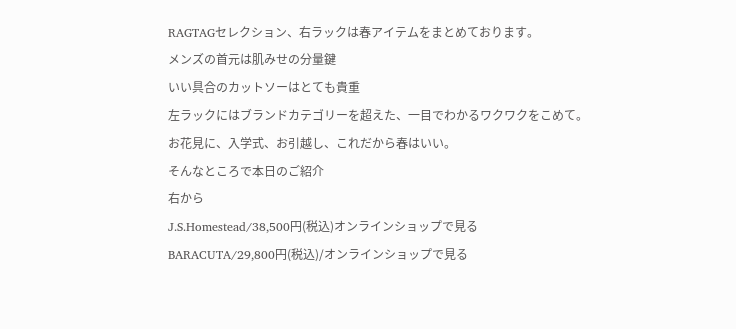RAGTAGセレクション、右ラックは春アイテムをまとめております。
メンズの首元は肌みせの分量鍵
いい具合のカットソーはとても貴重
左ラックにはブランドカテゴリーを超えた、一目でわかるワクワクをこめて。
お花見に、入学式、お引越し、これだから春はいい。
そんなところで本日のご紹介
右から
J.S.Homestead/38,500円(税込)オンラインショップで見る
BARACUTA/29,800円(税込)/オンラインショップで見る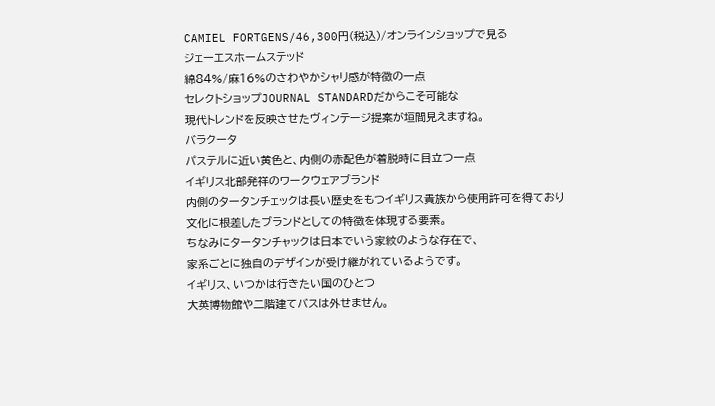CAMIEL FORTGENS/46,300円(税込)/オンラインショップで見る
ジェーエスホームステッド
綿84%/麻16%のさわやかシャリ感が特徴の一点
セレクトショップJOURNAL STANDARDだからこそ可能な
現代トレンドを反映させたヴィンテージ提案が垣間見えますね。
バラクータ
パステルに近い黄色と、内側の赤配色が着脱時に目立つ一点
イギリス北部発祥のワークウェアブランド
内側のタータンチェックは長い歴史をもつイギリス貴族から使用許可を得ており
文化に根差したブランドとしての特徴を体現する要素。
ちなみにタータンチャックは日本でいう家紋のような存在で、
家系ごとに独自のデザインが受け継がれているようです。
イギリス、いつかは行きたい国のひとつ
大英博物館や二階建てバスは外せません。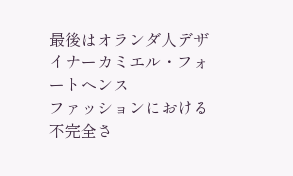最後はオランダ人デザイナーカミエル・フォートヘンス
ファッションにおける不完全さ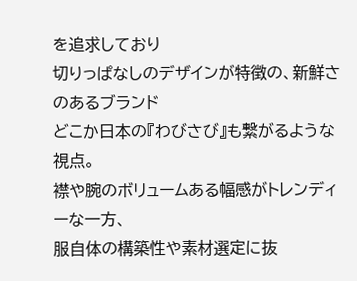を追求しており
切りっぱなしのデザインが特徴の、新鮮さのあるブランド
どこか日本の『わびさび』も繋がるような視点。
襟や腕のボリュームある幅感がトレンディーな一方、
服自体の構築性や素材選定に抜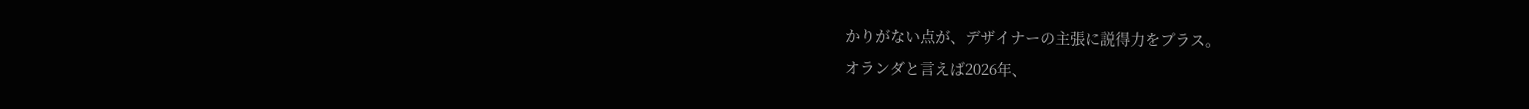かりがない点が、デザイナーの主張に説得力をプラス。
オランダと言えば2026年、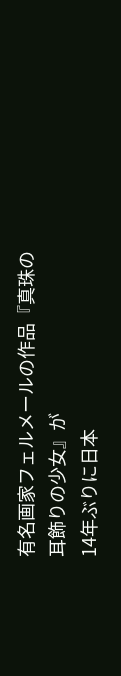有名画家フェルメールの作品『真珠の耳飾りの少女』が
14年ぶりに日本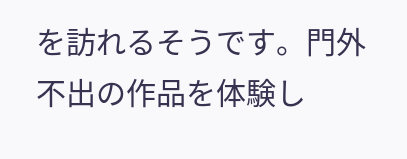を訪れるそうです。門外不出の作品を体験し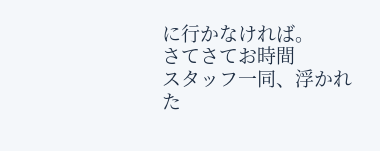に行かなければ。
さてさてお時間
スタッフ一同、浮かれた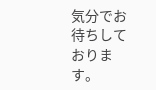気分でお待ちしております。